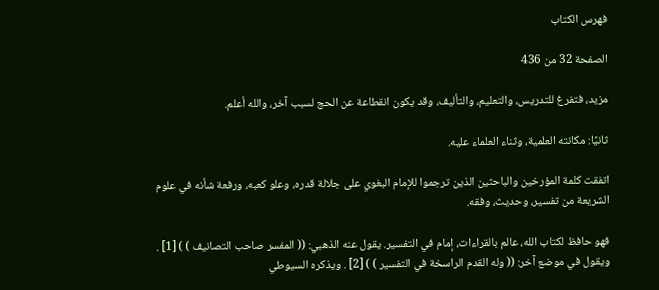فهرس الكتاب

الصفحة 32 من 436

مزيد، فتفرغ للتدريس، والتعليم، والتأليف، وقد يكون انقطاعة عن الحج لسبب آخر، والله أعلم.

ثانيًا: مكانته العلمية، وثناء العلماء عليه.

اتفقت كلمة المؤرخين والباحثين الذين ترجموا للإمام البغوي على جلالة قدره، وعلو كعبه، ورفعة شأنه في علوم الشريعة من تفسير، وحديث، وفقه.

فهو حافظ لكتاب الله، عالم بالقراءات، إمام في التفسير. يقول عنه الذهبي: (( المفسر صاحب التصانيف ) ) [1] . ويقول في موضع آخر: (( وله القدم الراسخة في التفسير ) ) [2] . ويذكره السيوطي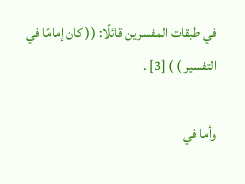في طبقات المفسرين قائلًا: (( كان إمامًا في التفسير ) ) [3] .

وأما في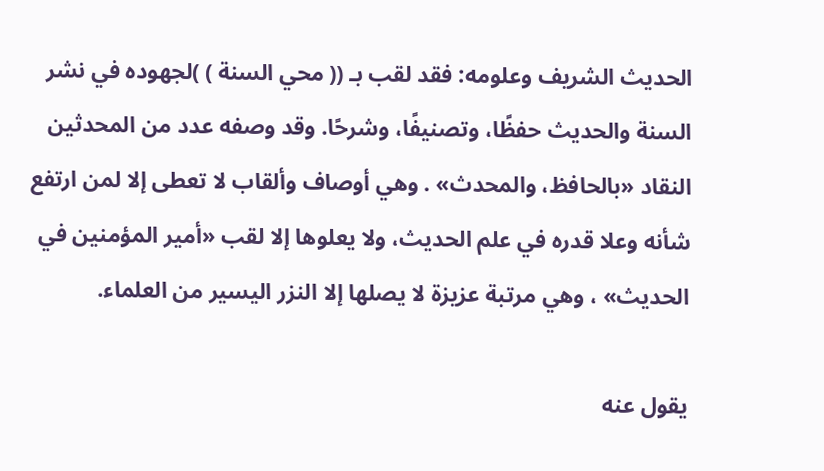الحديث الشريف وعلومه: فقد لقب بـ (( محي السنة ) )لجهوده في نشر السنة والحديث حفظًا، وتصنيفًا، وشرحًا. وقد وصفه عدد من المحدثين النقاد «بالحافظ، والمحدث» . وهي أوصاف وألقاب لا تعطى إلا لمن ارتفع شأنه وعلا قدره في علم الحديث، ولا يعلوها إلا لقب «أمير المؤمنين في الحديث» ، وهي مرتبة عزيزة لا يصلها إلا النزر اليسير من العلماء.

يقول عنه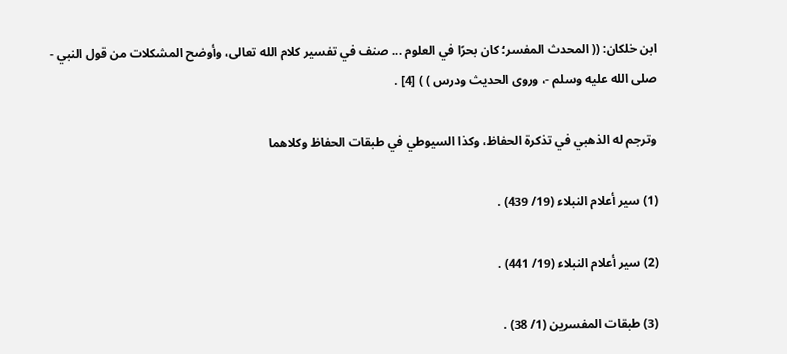ابن خلكان: (( المحدث المفسر؛ كان بحرًا في العلوم ... صنف في تفسير كلام الله تعالى، وأوضح المشكلات من قول النبي - صلى الله عليه وسلم -، وروى الحديث ودرس ) ) [4] .

وترجم له الذهبي في تذكرة الحفاظ، وكذا السيوطي في طبقات الحفاظ وكلاهما

(1) سير أعلام النبلاء (19/ 439) .

(2) سير أعلام النبلاء (19/ 441) .

(3) طبقات المفسرين (1/ 38) .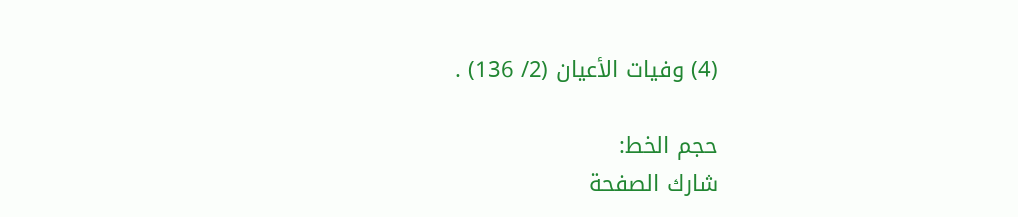(4) وفيات الأعيان (2/ 136) .

حجم الخط:
شارك الصفحة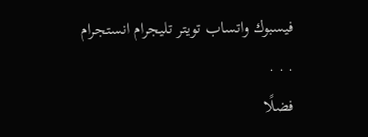فيسبوك واتساب تويتر تليجرام انستجرام
. . .
فضلًا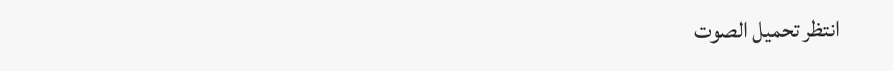انتظر تحميل الصوت